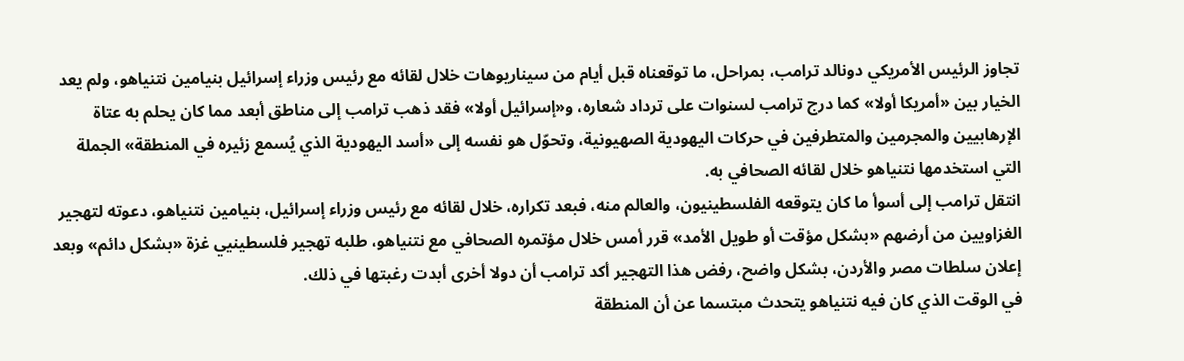تجاوز الرئيس الأمريكي دونالد ترامب، بمراحل، ما توقعناه قبل أيام من سيناريوهات خلال لقائه مع رئيس وزراء إسرائيل بنيامين نتنياهو، ولم يعد الخيار بين «أمريكا أولا» كما درج ترامب لسنوات على ترداد شعاره، و«إسرائيل أولا» فقد ذهب ترامب إلى مناطق أبعد مما كان يحلم به عتاة الإرهابيين والمجرمين والمتطرفين في حركات اليهودية الصهيونية، وتحوّل هو نفسه إلى «أسد اليهودية الذي يُسمع زئيره في المنطقة» الجملة التي استخدمها نتنياهو خلال لقائه الصحافي به.
انتقل ترامب إلى أسوأ ما كان يتوقعه الفلسطينيون، والعالم منه، فبعد تكراره، خلال لقائه مع رئيس وزراء إسرائيل، بنيامين نتنياهو، دعوته لتهجير الغزاويين من أرضهم «بشكل مؤقت أو طويل الأمد» قرر أمس خلال مؤتمره الصحافي مع نتنياهو، طلبه تهجير فلسطينيي غزة «بشكل دائم» وبعد إعلان سلطات مصر والأردن، بشكل واضح، رفض هذا التهجير أكد ترامب أن دولا أخرى أبدت رغبتها في ذلك.
في الوقت الذي كان فيه نتنياهو يتحدث مبتسما عن أن المنطقة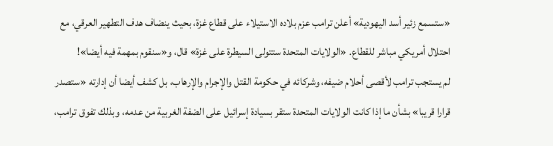«ستسمع زئير أسد اليهودية» أعلن ترامب عزم بلاده الاستيلاء على قطاع غزة، بحيث ينضاف هدف التطهير العرقي، مع احتلال أمريكي مباشر للقطاع. «الولايات المتحدة ستتولى السيطرة على غزة» قال، و«سنقوم بمهمة فيه أيضا»!
لم يستجب ترامب لأقصى أحلام ضيفه، وشركائه في حكومة القتل والإجرام والإرهاب، بل كشف أيضا أن إدارته «ستصدر قرارا قريبا» بشأن ما إذا كانت الولايات المتحدة ستقر بسيادة إسرائيل على الضفة الغربية من عدمه، وبذلك تفوق ترامب،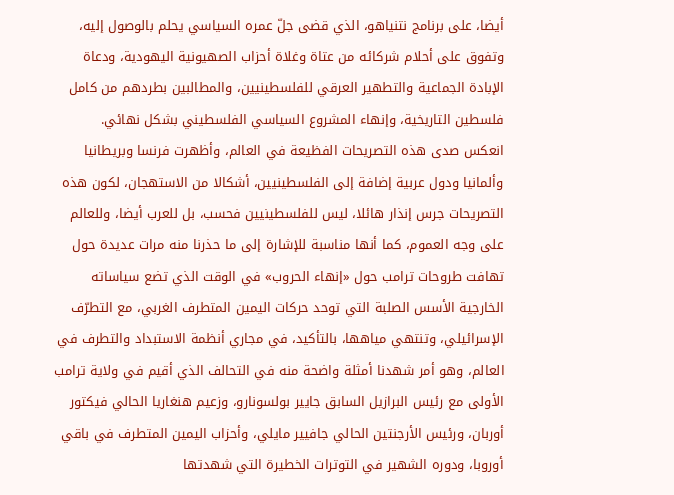أيضا، على برنامج نتنياهو، الذي قضى جلّ عمره السياسي يحلم بالوصول إليه، وتفوق على أحلام شركائه من عتاة وغلاة أحزاب الصهيونية اليهودية، ودعاة الإبادة الجماعية والتطهير العرقي للفلسطينيين، والمطالبين بطردهم من كامل فلسطين التاريخية، وإنهاء المشروع السياسي الفلسطيني بشكل نهائي.
انعكس صدى هذه التصريحات الفظيعة في العالم، وأظهرت فرنسا وبريطانيا وألمانيا ودول عربية إضافة إلى الفلسطينيين، أشكالا من الاستهجان، لكون هذه التصريحات جرس إنذار هائلا، ليس للفلسطينيين فحسب، بل للعرب أيضا، وللعالم على وجه العموم، كما أنها مناسبة للإشارة إلى ما حذرنا منه مرات عديدة حول تهافت طروحات ترامب حول «إنهاء الحروب» في الوقت الذي تضع سياساته الخارجية الأسس الصلبة التي توحد حركات اليمين المتطرف الغربي، مع التطرّف الإسرائيلي، وتنتهي مياهها، بالتأكيد، في مجاري أنظمة الاستبداد والتطرف في العالم، وهو أمر شهدنا أمثلة واضحة منه في التحالف الذي أقيم في ولاية ترامب الأولى مع رئيس البرازيل السابق جايير بولسونارو، وزعيم هنغاريا الحالي فيكتور أوربان، ورئيس الأرجنتين الحالي جافيير مايلي، وأحزاب اليمين المتطرف في باقي أوروبا، ودوره الشهير في التوترات الخطيرة التي شهدتها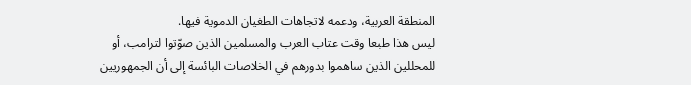المنطقة العربية، ودعمه لاتجاهات الطغيان الدموية فيها.
ليس هذا طبعا وقت عتاب العرب والمسلمين الذين صوّتوا لترامب، أو للمحللين الذين ساهموا بدورهم في الخلاصات البائسة إلى أن الجمهوريين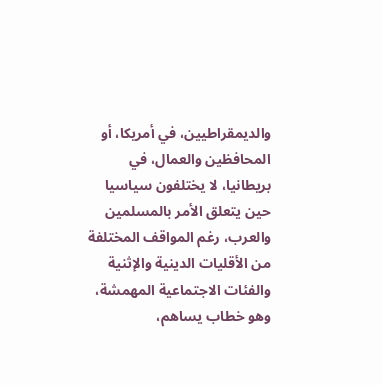والديمقراطيين، في أمريكا، أو المحافظين والعمال، في بريطانيا، لا يختلفون سياسيا حين يتعلق الأمر بالمسلمين والعرب، رغم المواقف المختلفة من الأقليات الدينية والإثنية والفئات الاجتماعية المهمشة، وهو خطاب يساهم،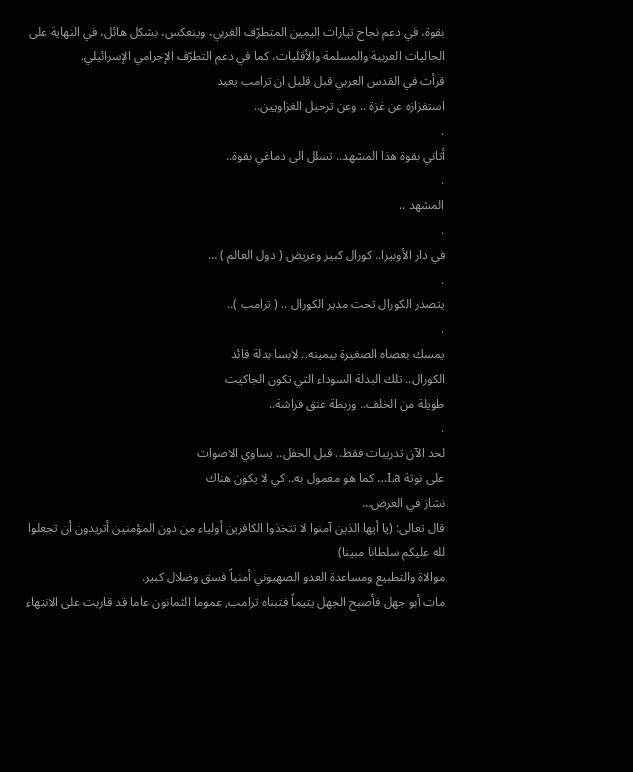بقوة، في دعم نجاح تيارات اليمين المتطرّف الغربي، وينعكس، بشكل هائل، في النهاية على الجاليات العربية والمسلمة والأقليات، كما في دعم التطرّف الإجرامي الإسرائيلي.
قرأت في القدس العربي قبل قليل ان ترامب يعيد
استفزازه عن غزة .. وعن ترحيل الغزاويين..
.
أتاني بقوة هذا المشهد.. تسلل الى دماغي بقوة..
.
المشهد ..
.
في دار الأوبيرا.. كورال كبير وعريض ( دول العالم ) …
.
يتصدر الكورال تحت مدير الكورال .. ( ترامب )..
.
يمسك بعصاه الصغيرة بيمينه.. لابسا بدلة قائد
الكورال.. تلك البدلة السوداء التي تكون الجاكيت
طويلة من الخلف.. وربطة عنق فراشة..
.
لحد الآن تدريبات فقط.. قبل الحفل.. يساوي الاصوات
على نوتة La… كما هو معمول به.. كي لا يكون هناك
نشاز في العرض…
قال تعالى: (يا أيها الذين آمنوا لا تتخذوا الكافرين أولياء من دون المؤمنين أتريدون أن تجعلوا لله عليكم سلطانا مبينا)
موالاة والتطبيع ومساعدة العدو الصهيوني أمنياً فسق وضلال كبير.
مات أبو جهل فأصبح الجهل يتيماً فتبناه ترامب, عموما الثمانون عاما قد قاربت على الانتهاء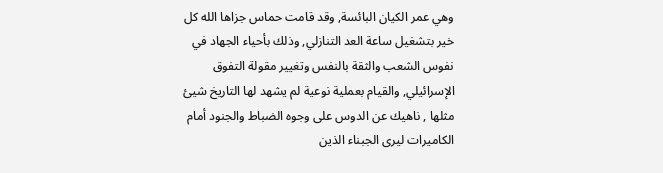وهي عمر الكيان البائسة, وقد قامت حماس جزاها الله كل خير بتشغيل ساعة العد التنازلي, وذلك بأحياء الجهاد في نفوس الشعب والثقة بالنفس وتغيير مقولة التفوق الإسرائيلي, والقيام بعملية نوعية لم يشهد لها التاريخ شيئ مثلها , ناهيك عن الدوس على وجوه الضباط والجنود أمام الكاميرات ليرى الجبناء الذين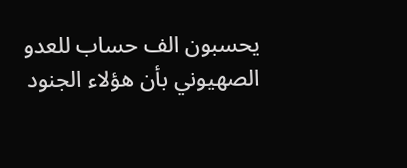يحسبون الف حساب للعدو الصهيوني بأن هؤلاء الجنود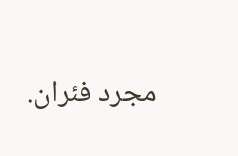مجرد فئران.